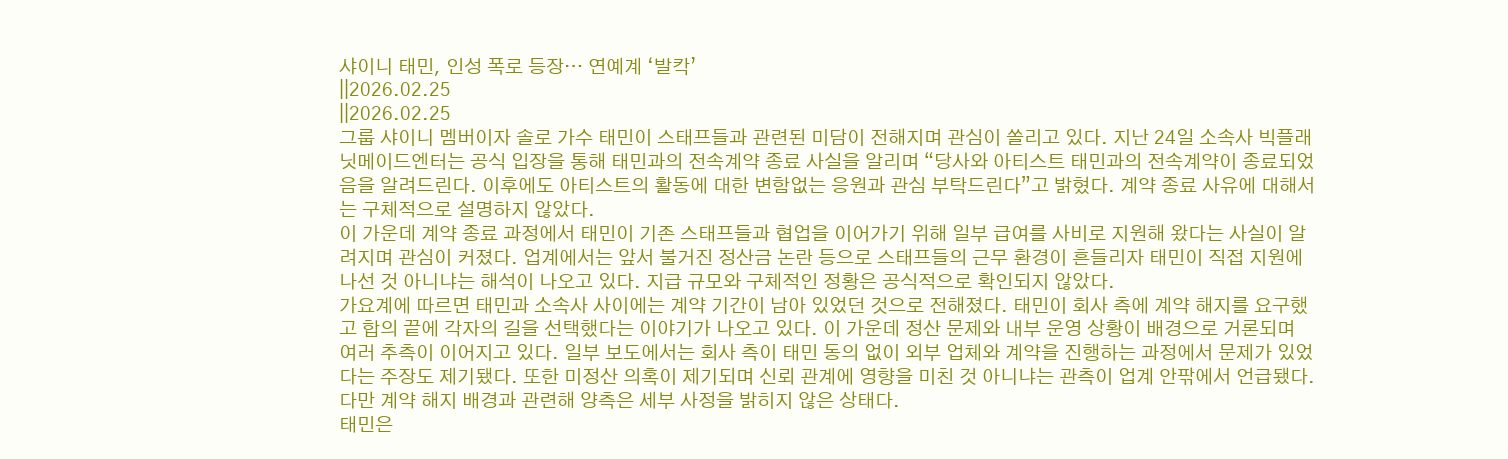샤이니 태민, 인성 폭로 등장… 연예계 ‘발칵’
||2026.02.25
||2026.02.25
그룹 샤이니 멤버이자 솔로 가수 태민이 스태프들과 관련된 미담이 전해지며 관심이 쏠리고 있다. 지난 24일 소속사 빅플래닛메이드엔터는 공식 입장을 통해 태민과의 전속계약 종료 사실을 알리며 “당사와 아티스트 태민과의 전속계약이 종료되었음을 알려드린다. 이후에도 아티스트의 활동에 대한 변함없는 응원과 관심 부탁드린다”고 밝혔다. 계약 종료 사유에 대해서는 구체적으로 설명하지 않았다.
이 가운데 계약 종료 과정에서 태민이 기존 스태프들과 협업을 이어가기 위해 일부 급여를 사비로 지원해 왔다는 사실이 알려지며 관심이 커졌다. 업계에서는 앞서 불거진 정산금 논란 등으로 스태프들의 근무 환경이 흔들리자 태민이 직접 지원에 나선 것 아니냐는 해석이 나오고 있다. 지급 규모와 구체적인 정황은 공식적으로 확인되지 않았다.
가요계에 따르면 태민과 소속사 사이에는 계약 기간이 남아 있었던 것으로 전해졌다. 태민이 회사 측에 계약 해지를 요구했고 합의 끝에 각자의 길을 선택했다는 이야기가 나오고 있다. 이 가운데 정산 문제와 내부 운영 상황이 배경으로 거론되며 여러 추측이 이어지고 있다. 일부 보도에서는 회사 측이 태민 동의 없이 외부 업체와 계약을 진행하는 과정에서 문제가 있었다는 주장도 제기됐다. 또한 미정산 의혹이 제기되며 신뢰 관계에 영향을 미친 것 아니냐는 관측이 업계 안팎에서 언급됐다. 다만 계약 해지 배경과 관련해 양측은 세부 사정을 밝히지 않은 상태다.
태민은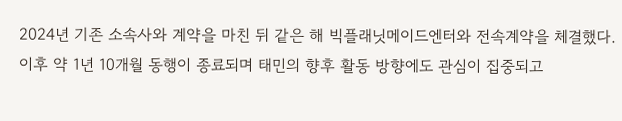2024년 기존 소속사와 계약을 마친 뒤 같은 해 빅플래닛메이드엔터와 전속계약을 체결했다. 이후 약 1년 10개월 동행이 종료되며 태민의 향후 활동 방향에도 관심이 집중되고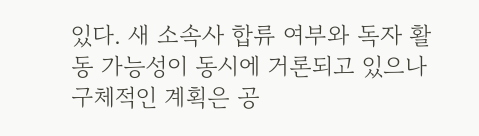있다. 새 소속사 합류 여부와 독자 활동 가능성이 동시에 거론되고 있으나 구체적인 계획은 공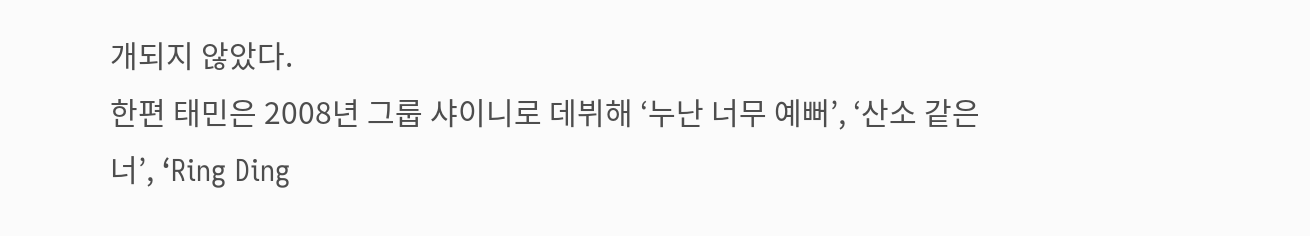개되지 않았다.
한편 태민은 2008년 그룹 샤이니로 데뷔해 ‘누난 너무 예뻐’, ‘산소 같은 너’, ‘Ring Ding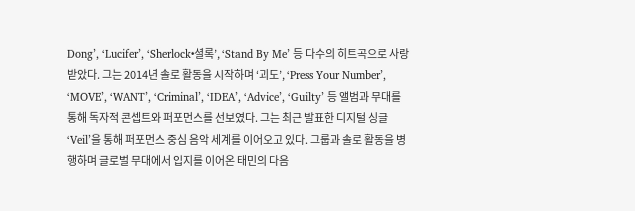Dong’, ‘Lucifer’, ‘Sherlock•셜록’, ‘Stand By Me’ 등 다수의 히트곡으로 사랑받았다. 그는 2014년 솔로 활동을 시작하며 ‘괴도’, ‘Press Your Number’, ‘MOVE’, ‘WANT’, ‘Criminal’, ‘IDEA’, ‘Advice’, ‘Guilty’ 등 앨범과 무대를 통해 독자적 콘셉트와 퍼포먼스를 선보였다. 그는 최근 발표한 디지털 싱글 ‘Veil’을 통해 퍼포먼스 중심 음악 세계를 이어오고 있다. 그룹과 솔로 활동을 병행하며 글로벌 무대에서 입지를 이어온 태민의 다음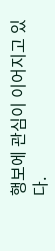행보에 관심이 이어지고 있다.